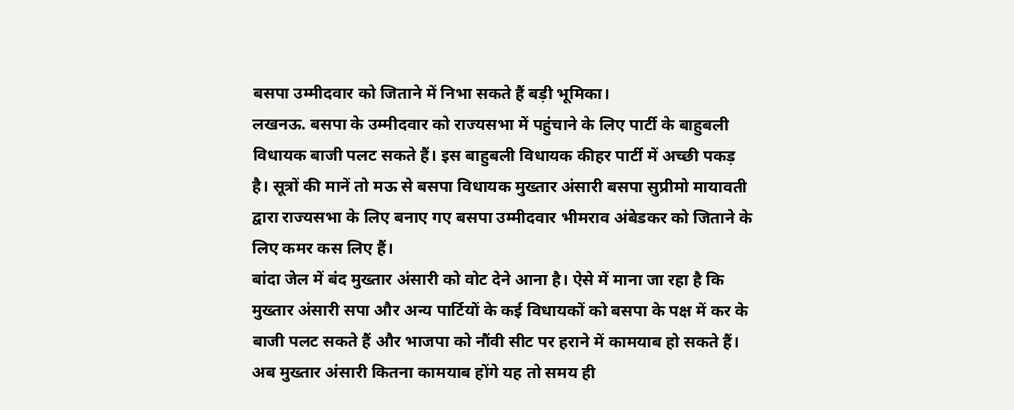बसपा उम्मीदवार को जिताने में निभा सकते हैं बड़ी भूमिका।
लखनऊ. बसपा के उम्मीदवार को राज्यसभा में पहुंचाने के लिए पार्टी के बाहुबली विधायक बाजी पलट सकते हैं। इस बाहुबली विधायक कीहर पार्टी में अच्छी पकड़ है। सूत्रों की मानें तो मऊ से बसपा विधायक मुख्तार अंसारी बसपा सुप्रीमो मायावती द्वारा राज्यसभा के लिए बनाए गए बसपा उम्मीदवार भीमराव अंबेडकर को जिताने के लिए कमर कस लिए हैं।
बांदा जेल में बंद मुख्तार अंसारी को वोट देने आना है। ऐसे में माना जा रहा है कि मुख्तार अंसारी सपा और अन्य पार्टियों के कई विधायकों को बसपा के पक्ष में कर के बाजी पलट सकते हैं और भाजपा को नौंवी सीट पर हराने में कामयाब हो सकते हैं। अब मुख्तार अंसारी कितना कामयाब होंगे यह तो समय ही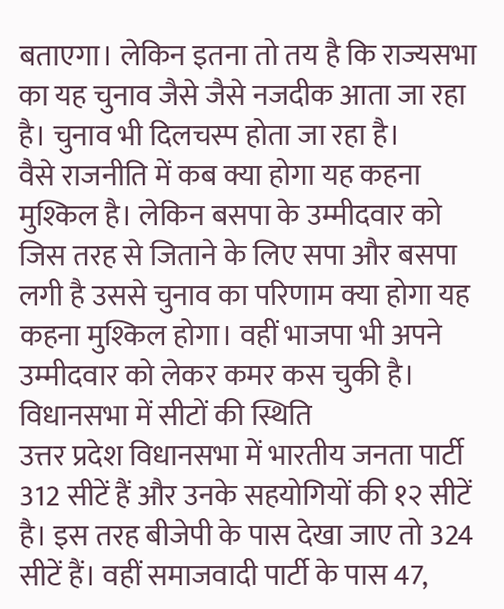बताएगा। लेकिन इतना तो तय है कि राज्यसभा का यह चुनाव जैसे जैसे नजदीक आता जा रहा है। चुनाव भी दिलचस्प होता जा रहा है।
वैसे राजनीति में कब क्या होगा यह कहना मुश्किल है। लेकिन बसपा के उम्मीदवार को जिस तरह से जिताने के लिए सपा और बसपा लगी है उससे चुनाव का परिणाम क्या होगा यह कहना मुश्किल होगा। वहीं भाजपा भी अपने उम्मीदवार को लेकर कमर कस चुकी है।
विधानसभा में सीटों की स्थिति
उत्तर प्रदेश विधानसभा में भारतीय जनता पार्टी 312 सीटें हैं और उनके सहयोगियों की १२ सीटें है। इस तरह बीजेपी के पास देखा जाए तो 324 सीटें हैं। वहीं समाजवादी पार्टी के पास 47,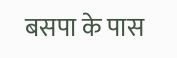बसपा के पास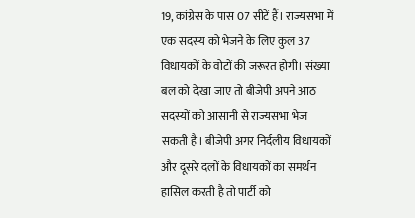19, कांग्रेस के पास 07 सीटें हैं। राज्यसभा में एक सदस्य को भेजने के लिए कुल 37 विधायकों के वोटों की जरूरत होगी। संख्या बल को देखा जाए तो बीजेपी अपने आठ सदस्यों को आसानी से राज्यसभा भेज सकती है। बीजेपी अगर निर्दलीय विधायकों और दूसरे दलों के विधायकों का समर्थन हासिल करती है तो पार्टी को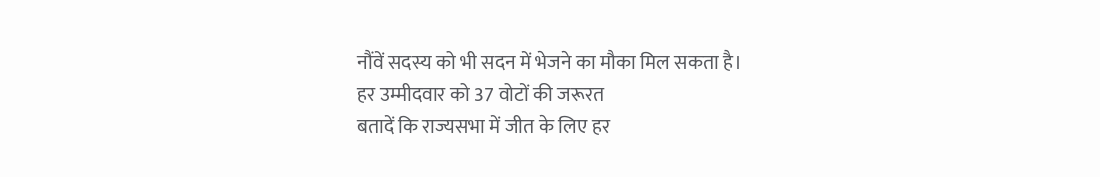नौंवें सदस्य को भी सदन में भेजने का मौका मिल सकता है।
हर उम्मीदवार को 37 वोटों की जरूरत
बतादें कि राज्यसभा में जीत के लिए हर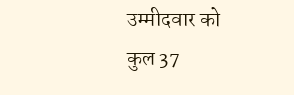उम्मीदवार को कुल 37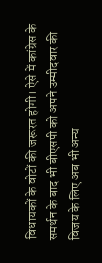विधायकों के वोटों की जरूरत होगी। ऐसे में कांग्रेस के समर्थन के बाद भी बीएसपी को अपने उम्मीदवार की विजय के लिए अब भी अन्य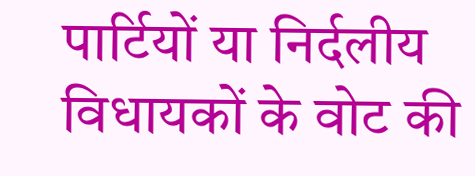पार्टियों या निर्दलीय विधायकों के वोट की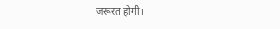जरूरत होगी।